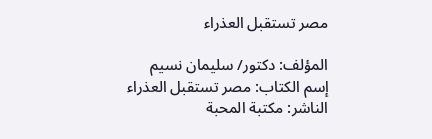مصر تستقبل العذراء

المؤلف: دكتور/ سليمان نسيم
إسم الكتاب: مصر تستقبل العذراء
الناشر: مكتبة المحبة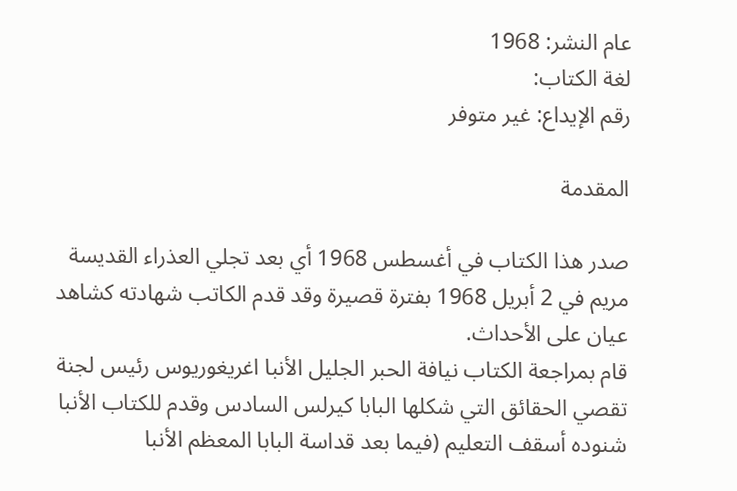عام النشر: 1968
لغة الكتاب:
رقم الإيداع: غير متوفر

المقدمة

صدر هذا الكتاب في أغسطس 1968 أي بعد تجلي العذراء القديسة مريم في 2 أبريل 1968 بفترة قصيرة وقد قدم الكاتب شهادته كشاهد عيان على الأحداث.
قام بمراجعة الكتاب نيافة الحبر الجليل الأنبا اغريغوريوس رئيس لجنة تقصي الحقائق التي شكلها البابا كيرلس السادس وقدم للكتاب الأنبا شنوده أسقف التعليم (فيما بعد قداسة البابا المعظم الأنبا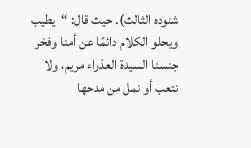شنوده الثالث). حيث قال: “يطيب ويحلو الكلام دائمًا عن أمنا وفخر جنسنا السيدة العذراء مريم، ولا نتعب أو نمل من مدحها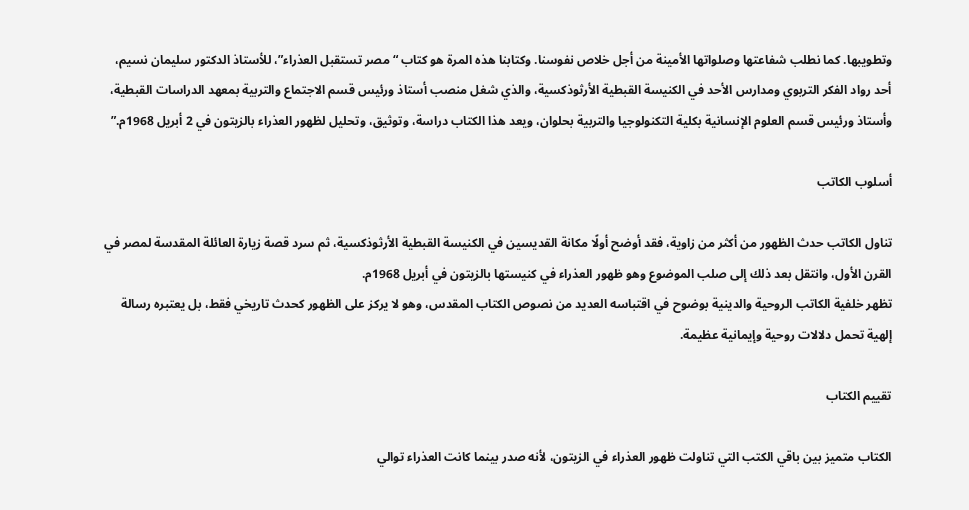وتطويبها. كما نطلب شفاعتها وصلواتها الأمينة من أجل خلاص نفوسنا. وكتابنا هذه المرة هو كتاب “مصر تستقبل العذراء”، للأستاذ الدكتور سليمان نسيم، أحد رواد الفكر التربوي ومدارس الأحد في الكنيسة القبطية الأرثوذكسية، والذي شغل منصب أستاذ ورئيس قسم الاجتماع والتربية بمعهد الدراسات القبطية، وأستاذ ورئيس قسم العلوم الإنسانية بكلية التكنولوجيا والتربية بحلوان، ويعد هذا الكتاب دراسة، وتوثيق، وتحليل لظهور العذراء بالزيتون في 2 أبريل 1968م.”

أسلوب الكاتب

تناول الكاتب حدث الظهور من أكثر من زاوية، فقد أوضح أولًا مكانة القديسين في الكنيسة القبطية الأرثوذكسية، ثم سرد قصة زيارة العائلة المقدسة لمصر في القرن الأول، وانتقل بعد ذلك إلى صلب الموضوع وهو ظهور العذراء في كنيستها بالزيتون في أبريل 1968م.
تظهر خلفية الكاتب الروحية والدينية بوضوح في اقتباسه العديد من نصوص الكتاب المقدس، وهو لا يركز على الظهور كحدث تاريخي فقط، بل يعتبره رسالة إلهية تحمل دلالات روحية وإيمانية عظيمة.

تقييم الكتاب

الكتاب متميز بين باقي الكتب التي تناولت ظهور العذراء في الزيتون، لأنه صدر بينما كانت العذراء توالي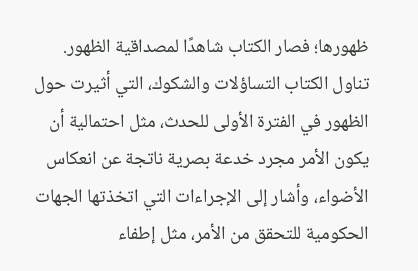ظهورها؛ فصار الكتاب شاهدًا لمصداقية الظهور.
تناول الكتاب التساؤلات والشكوك، التي أثيرت حول الظهور في الفترة الأولى للحدث، مثل احتمالية أن يكون الأمر مجرد خدعة بصرية ناتجة عن انعكاس الأضواء، وأشار إلى الإجراءات التي اتخذتها الجهات الحكومية للتحقق من الأمر، مثل إطفاء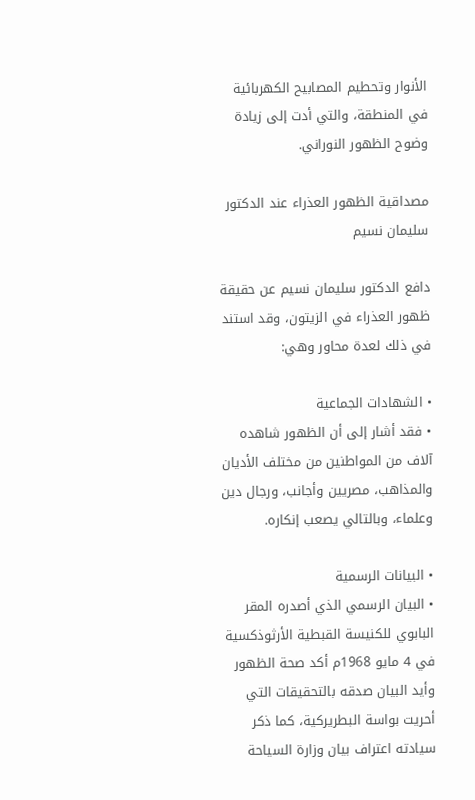الأنوار وتحطيم المصابيح الكهربائية في المنطقة، والتي أدت إلى زيادة وضوح الظهور النوراني.

مصداقية الظهور العذراء عند الدكتور سليمان نسيم

دافع الدكتور سليمان نسيم عن حقيقة ظهور العذراء في الزيتون، وقد استند في ذلك لعدة محاور وهي:

• الشهادات الجماعية
• فقد أشار إلى أن الظهور شاهده آلاف من المواطنين من مختلف الأديان والمذاهب، مصريين وأجانب، ورجال دين وعلماء، وبالتالي يصعب إنكاره.

• البيانات الرسمية
• البيان الرسمي الذي أصدره المقر البابوي للكنيسة القبطية الأرثوذكسية في 4 مايو 1968م أكد صحة الظهور وأيد البيان صدقه بالتحقيقات التي أحريت بواسة البطريركية، كما ذكر سيادته اعتراف بيان وزارة السياحة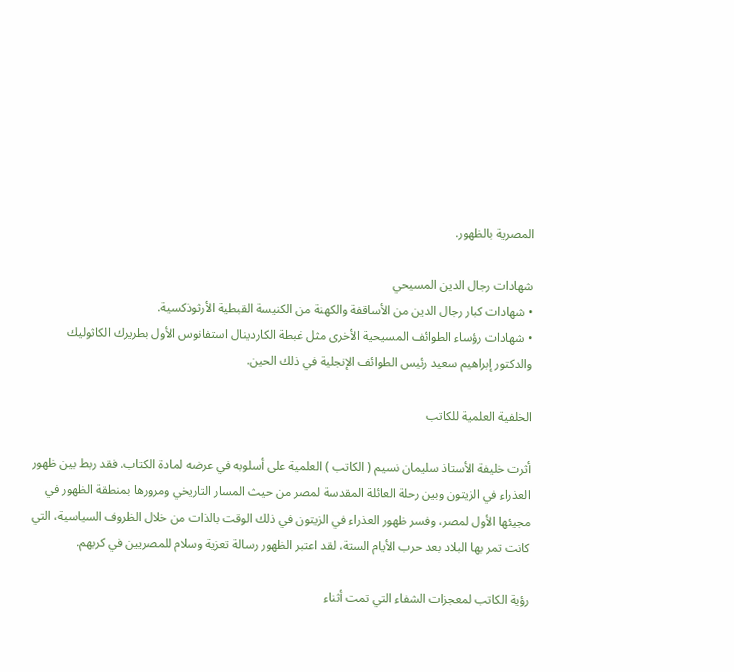المصرية بالظهور.

شهادات رجال الدين المسيحي
• شهادات كبار رجال الدين من الأساقفة والكهنة من الكنيسة القبطية الأرثوذكسية.
• شهادات رؤساء الطوائف المسيحية الأخرى مثل غبطة الكاردينال استفانوس الأول بطريرك الكاثوليك والدكتور إبراهيم سعيد رئيس الطوائف الإنجلية في ذلك الحين.

الخلفية العلمية للكاتب

أثرت خليفة الأستاذ سليمان نسيم ( الكاتب ) العلمية على أسلوبه في عرضه لمادة الكتاب. فقد ربط بين ظهور العذراء في الزيتون وبين رحلة العائلة المقدسة لمصر من حيث المسار التاريخي ومرورها بمنطقة الظهور في مجيئها الأول لمصر، وفسر ظهور العذراء في الزيتون في ذلك الوقت بالذات من خلال الظروف السياسية، التي كانت تمر بها البلاد بعد حرب الأيام الستة، لقد اعتبر الظهور رسالة تعزية وسلام للمصريين في كربهم.

رؤية الكاتب لمعجزات الشفاء التي تمت أثناء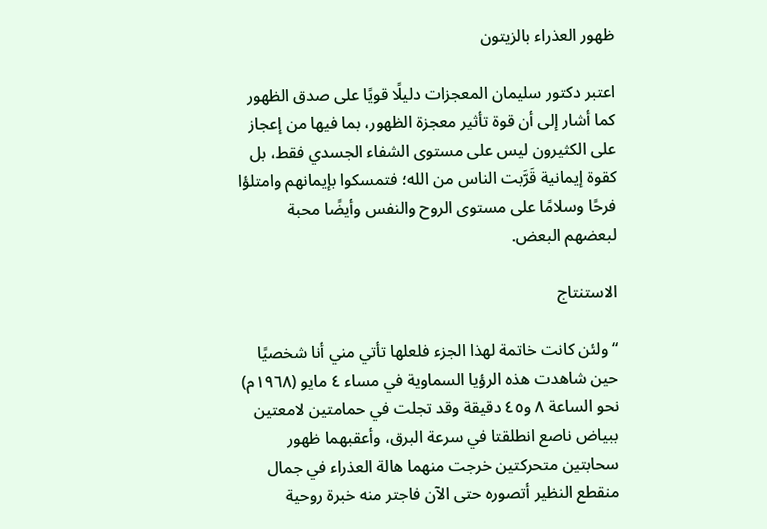ظهور العذراء بالزيتون

اعتبر دكتور سليمان المعجزات دليلًا قويًا على صدق الظهور كما أشار إلى أن قوة تأثير معجزة الظهور، بما فيها من إعجاز على الكثيرون ليس على مستوى الشفاء الجسدي فقط، بل كقوة إيمانية قَرَّبت الناس من الله؛ فتمسكوا بإيمانهم وامتلؤا فرحًا وسلامًا على مستوى الروح والنفس وأيضًا محبة لبعضهم البعض.

الاستنتاج

“ولئن كانت خاتمة لهذا الجزء فلعلها تأتي مني أنا شخصيًا حين شاهدت هذه الرؤيا السماوية في مساء ٤ مايو (١٩٦٨م) نحو الساعة ٨ و٤٥ دقيقة وقد تجلت في حمامتين لامعتين ببياض ناصع انطلقتا في سرعة البرق، وأعقبهما ظهور سحابتين متحركتين خرجت منهما هالة العذراء في جمال منقطع النظير أتصوره حتى الآن فاجتر منه خبرة روحية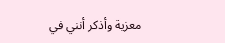معزية وأذكر أنني في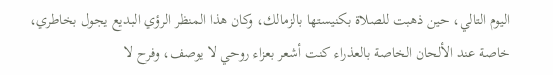اليوم التالي، حين ذهبت للصلاة بكنيستها بالزمالك، وكان هذا المنظر الرؤي البديع يجول بخاطري، خاصة عند الألحان الخاصة بالعذراء كنت أشعر بعزاء روحي لا يوصف، وفرح لا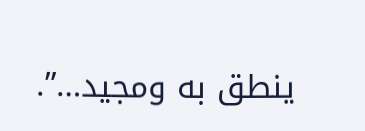ينطق به ومجيد…”.